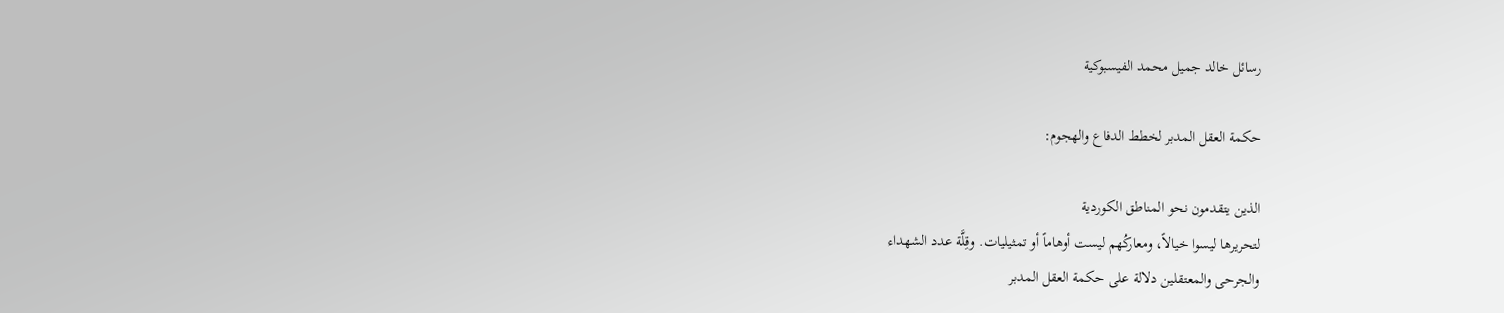رسائل خالد جميل محمد الفيسبوكية

حكمة العقل المدبر لخطط الدفاع والهجوم:

الذين يتقدمون نحو المناطق الكوردية
لتحريرها ليسوا خيالاً، ومعاركُهم ليست أوهاماً أو تمثيليات. وقِلَّة عدد الشهداء
والجرحى والمعتقلين دلالة على حكمة العقل المدبر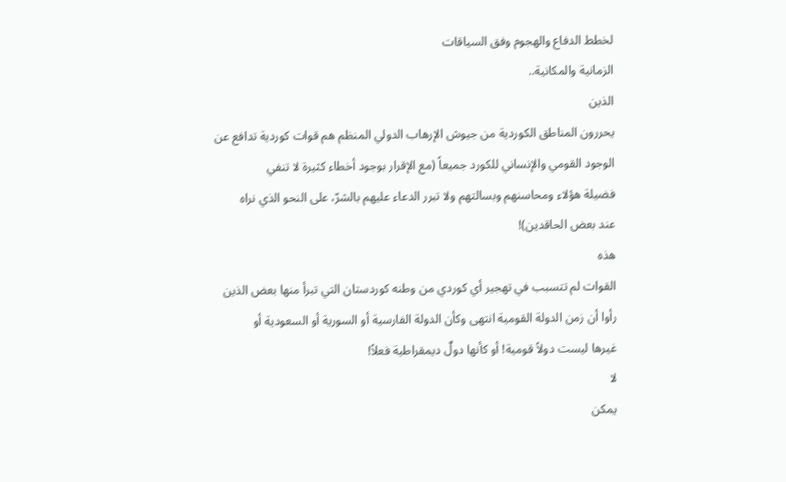لخطط الدفاع والهجوم وفق السياقات
الزمانية والمكانية..
الذين
يحررون المناطق الكوردية من جيوش الإرهاب الدولي المنظم هم قوات كوردية تدافع عن
الوجود القومي والإنساني للكورد جميعاً (مع الإقرار بوجود أخطاء كثيرة لا تنفي
فضيلة هؤلاء ومحاسنهم وبسالتهم ولا تبرر الدعاء عليهم بالشرّ، على النحو الذي نراه
عند بعض الحاقدين)!
هذه
القوات لم تتسبب في تهجير أي كوردي من وطنه كوردستان التي تبرأ منها بعض الذين
رأوا أن زمن الدولة القومية انتهى وكأن الدولة الفارسية أو السورية أو السعودية أو
غيرها ليست دولاً قومية! أو كأنها دولٌ ديمقراطية فعلاً!
لا
يمكن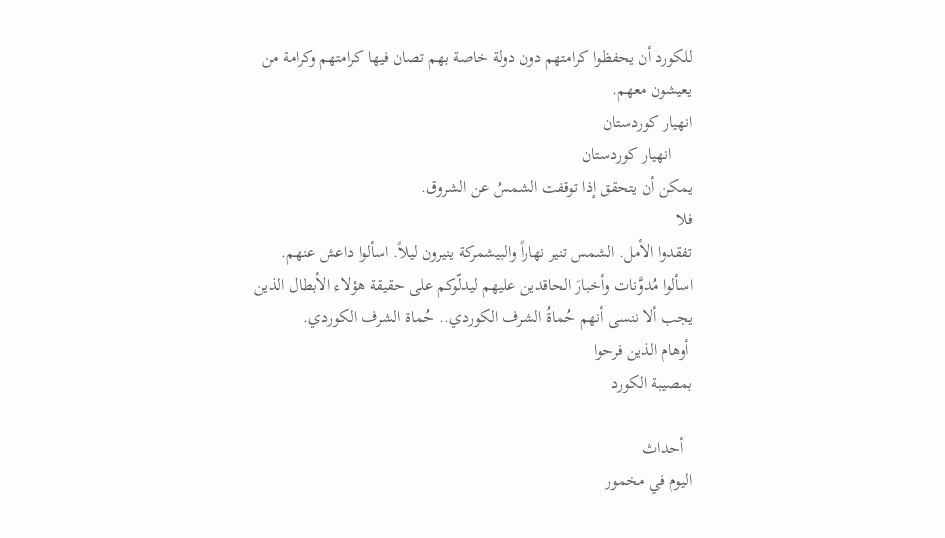للكورد أن يحفظوا كرامتهم دون دولة خاصة بهم تصان فيها كرامتهم وكرامة من
يعيشون معهم.
انهيار كوردستان
     انهيار كوردستان
يمكن أن يتحقق إذا توقفت الشمسُ عن الشروق.
فلا
تفقدوا الأمل. الشمس تنير نهاراً والبيشمركة ينيرون ليلاً. اسألوا داعش عنهم.
اسألوا مُدوَّنات وأخبارَ الحاقدين عليهم ليدلّوكم على حقيقة هؤلاء الأبطال الذين
يجب ألا ننسى أنهم حُماةُ الشرف الكوردي.. حُماة الشرف الكوردي.
 أوهام الذين فرحوا
بمصيبة الكورد

  أحداث
اليوم في مخمور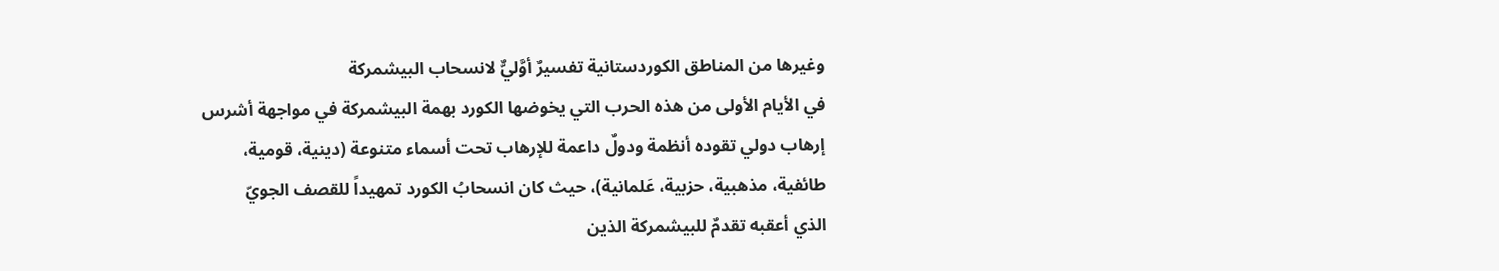وغيرها من المناطق الكوردستانية تفسيرٌ أوَّليٌّ لانسحاب البيشمركة
في الأيام الأولى من هذه الحرب التي يخوضها الكورد بهمة البيشمركة في مواجهة أشرس
إرهاب دولي تقوده أنظمة ودولٌ داعمة للإرهاب تحت أسماء متنوعة (دينية، قومية،
طائفية، مذهبية، حزبية، عَلمانية)، حيث كان انسحابُ الكورد تمهيداً للقصف الجويّ
الذي أعقبه تقدمٌ للبيشمركة الذين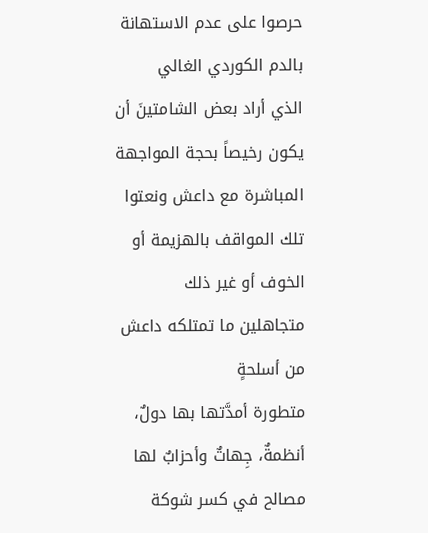حرصوا على عدم الاستهانة بالدم الكوردي الغالي
الذي أراد بعض الشامتينَ أن يكون رخيصاً بحجة المواجهة المباشرة مع داعش ونعتوا
تلك المواقف بالهزيمة أو الخوف أو غير ذلك متجاهلين ما تمتلكه داعش من أسلحةٍ
متطورة أمدَّتها بها دولٌ، أنظمةٌ، جِهاتٌ وأحزابٌ لها مصالح في كسر شوكة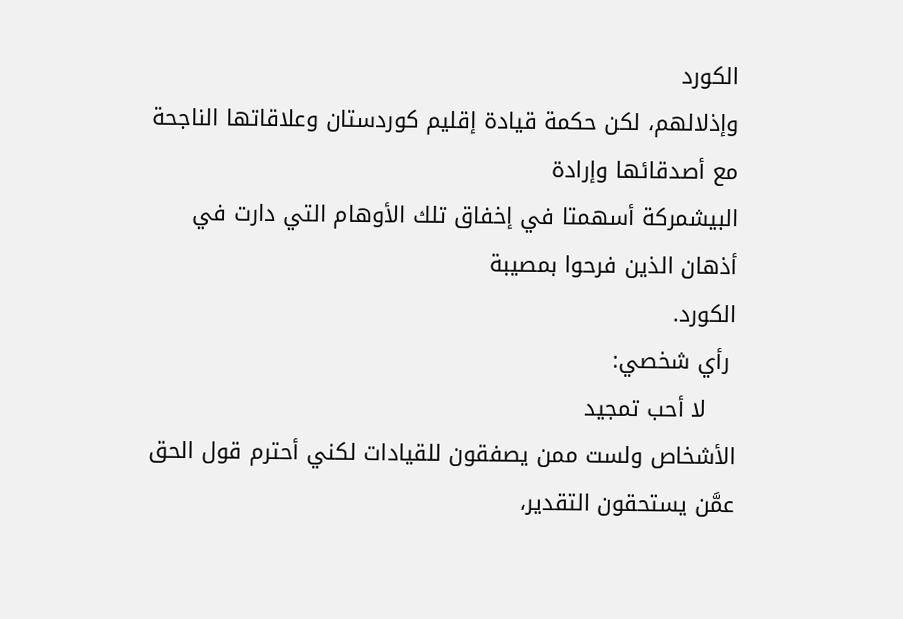الكورد
وإذلالهم، لكن حكمة قيادة إقليم كوردستان وعلاقاتها الناجحة مع أصدقائها وإرادة
البيشمركة أسهمتا في إخفاق تلك الأوهام التي دارت في أذهان الذين فرحوا بمصيبة
الكورد.
 رأي شخصي:
    لا أحب تمجيد
الأشخاص ولست ممن يصفقون للقيادات لكني أحترم قول الحق عمَّن يستحقون التقدير،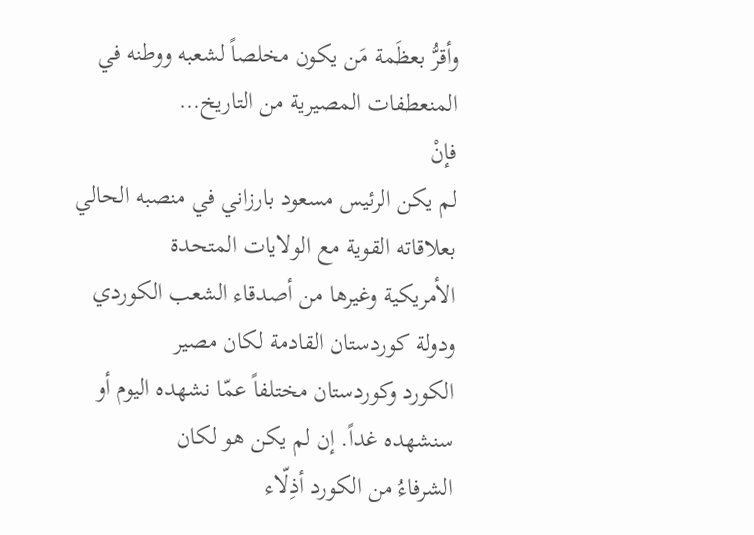وأقرُّ بعظَمة مَن يكون مخلصاً لشعبه ووطنه في المنعطفات المصيرية من التاريخ…
فإنْ
لم يكن الرئيس مسعود بارزاني في منصبه الحالي بعلاقاته القوية مع الولايات المتحدة
الأمريكية وغيرها من أصدقاء الشعب الكوردي ودولة كوردستان القادمة لكان مصير
الكورد وكوردستان مختلفاً عمّا نشهده اليوم أو سنشهده غداً. إن لم يكن هو لكان
الشرفاءُ من الكورد أذِلّاء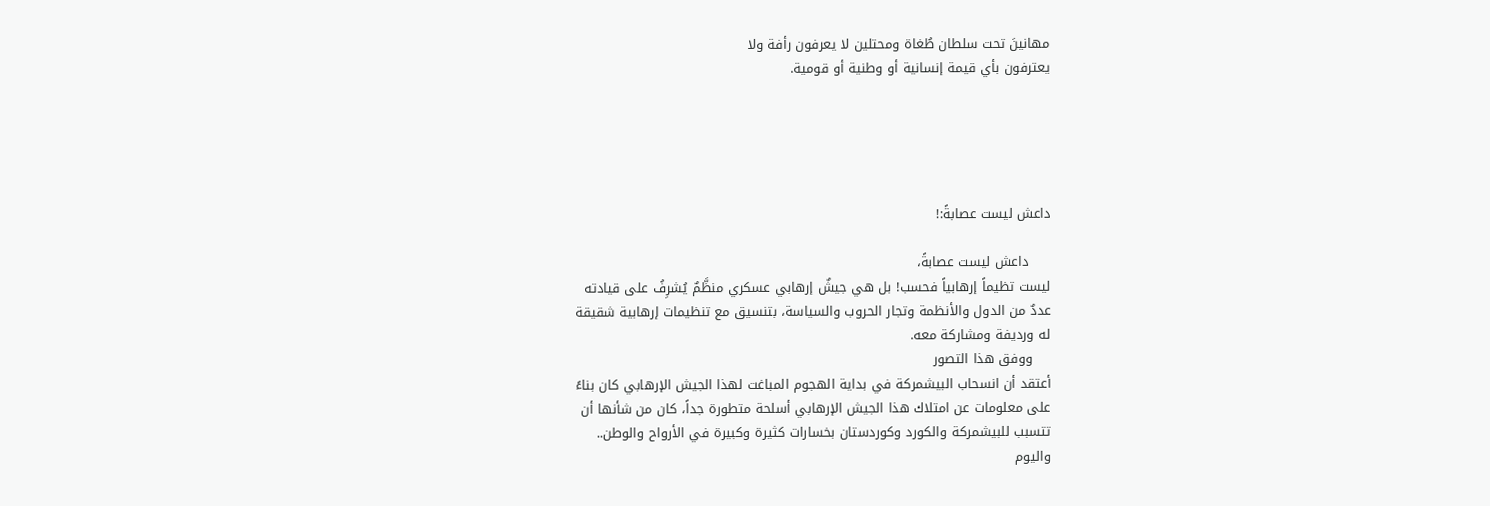مهانينَ تحت سلطان طُغاة ومحتلين لا يعرفون رأفة ولا
يعترفون بأي قيمة إنسانية أو وطنية أو قومية.





داعش ليست عصابةً:!

     داعش ليست عصابةً،
ليست تظيماً إرهابياً فحسب! بل هي جيشٌ إرهابي عسكري منظَّمٌ يُشرِفُ على قيادته
عددٌ من الدول والأنظمة وتجار الحروب والسياسة، بتنسيق مع تنظيمات إرهابية شقيقة
له ورديفة ومشاركة معه.
    ووفق هذا التصور
أعتقد أن انسحاب البيشمركة في بداية الهجوم المباغت لهذا الجيش الإرهابي كان بناءً
على معلومات عن امتلاك هذا الجيش الإرهابي أسلحة متطورة جداً، كان من شأنها أن
تتسبب للبيشمركة والكورد وكوردستان بخسارات كثيرة وكبيرة في الأرواح والوطن..
واليوم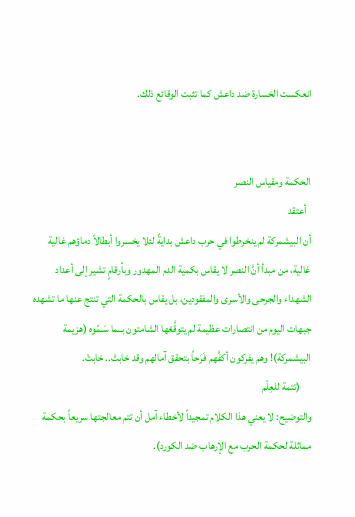انعكست الخسارة ضد داعش كما تثبت الوقائع ذلك.


الحكمة ومقياس النصر
  أعتقد
أن البيشمركة لم ينخرطوا في حرب داعش بدايةً لئلا يخسروا أبطالاً دماؤهم غالية
غالية، من مبدأ أنَّ النصر لا يقاس بكمية الدم المهدور وبأرقامٍ تشير إلى أعداد
الشهداء والجرحى والأسرى والمفقودين، بل يقاس بالحكمة التي تنتج عنها ما تشهده
جبهات اليوم من انتصارات عظيمة لم يتوقَّعْها الشامتون بــما سَـمّوه (هزيمة
البيشمركة)! وهم يفركون أكفَّهم فَرَحاً بتحقق آمالهم وقد خابتْ.. خابتْ.
     (تتمة للعِلْم
والتوضيح: لا يعني هذا الكلام تمجيداً لأخطاء آمل أن تتم معالجتها سريعاً بحكمة
مماثلة لحكمة الحرب مع الإرهاب ضد الكورد).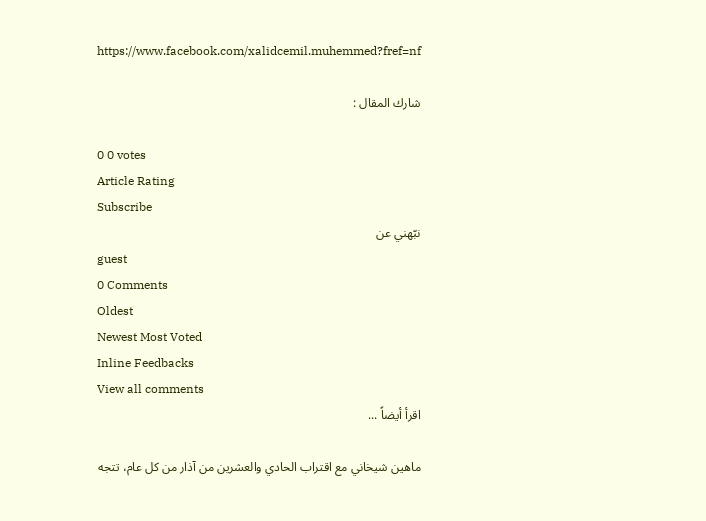https://www.facebook.com/xalidcemil.muhemmed?fref=nf

شارك المقال :

0 0 votes
Article Rating
Subscribe
نبّهني عن
guest
0 Comments
Oldest
Newest Most Voted
Inline Feedbacks
View all comments
اقرأ أيضاً ...

ماهين شيخاني مع اقتراب الحادي والعشرين من آذار من كل عام، تتجه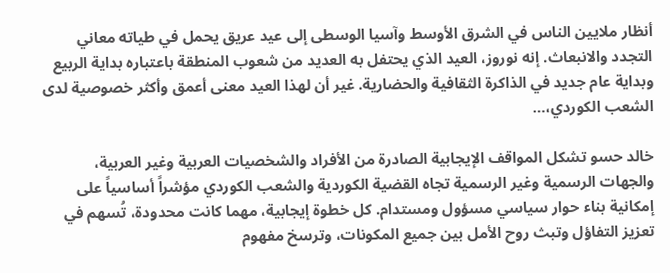أنظار ملايين الناس في الشرق الأوسط وآسيا الوسطى إلى عيد عريق يحمل في طياته معاني التجدد والانبعاث. إنه نوروز، العيد الذي يحتفل به العديد من شعوب المنطقة باعتباره بداية الربيع وبداية عام جديد في الذاكرة الثقافية والحضارية. غير أن لهذا العيد معنى أعمق وأكثر خصوصية لدى الشعب الكوردي،…

خالد حسو تشكل المواقف الإيجابية الصادرة من الأفراد والشخصيات العربية وغير العربية، والجهات الرسمية وغير الرسمية تجاه القضية الكوردية والشعب الكوردي مؤشراً أساسياً على إمكانية بناء حوار سياسي مسؤول ومستدام. كل خطوة إيجابية، مهما كانت محدودة، تُسهم في تعزيز التفاؤل وتبث روح الأمل بين جميع المكونات، وترسخ مفهوم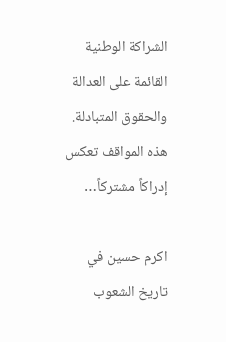الشراكة الوطنية القائمة على العدالة والحقوق المتبادلة. هذه المواقف تعكس إدراكاً مشتركاً…

اكرم حسين في تاريخ الشعوب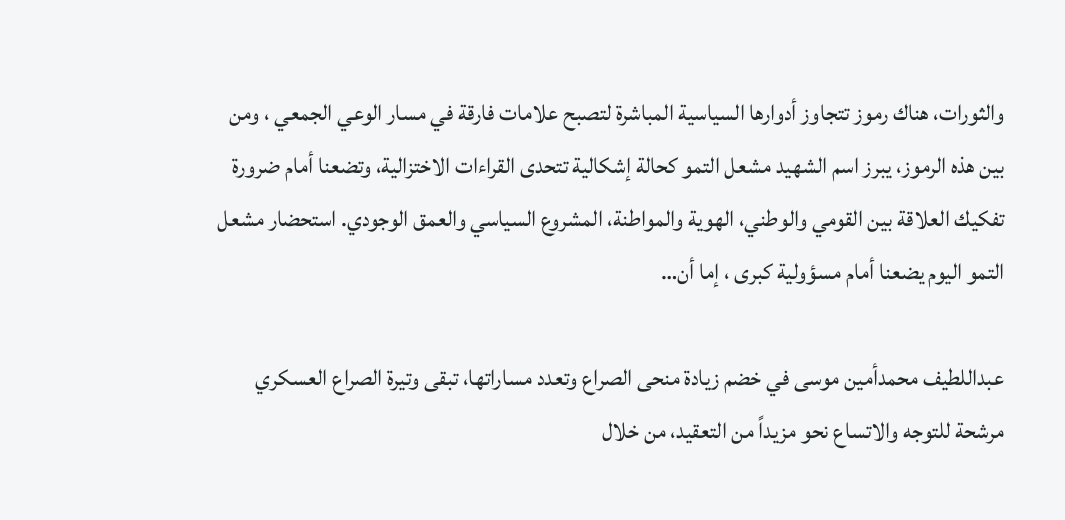والثورات، هناك رموز تتجاوز أدوارها السياسية المباشرة لتصبح علامات فارقة في مسار الوعي الجمعي ، ومن بين هذه الرموز، يبرز اسم الشهيد مشعل التمو كحالة إشكالية تتحدى القراءات الاختزالية، وتضعنا أمام ضرورة تفكيك العلاقة بين القومي والوطني، الهوية والمواطنة، المشروع السياسي والعمق الوجودي. استحضار مشعل التمو اليوم يضعنا أمام مسؤولية كبرى ، إما أن…

عبداللطيف محمدأمين موسى في خضم زيادة منحى الصراع وتعدد مساراتها، تبقى وتيرة الصراع العسكري مرشحة للتوجه والاتساع نحو مزيداً من التعقيد، من خلال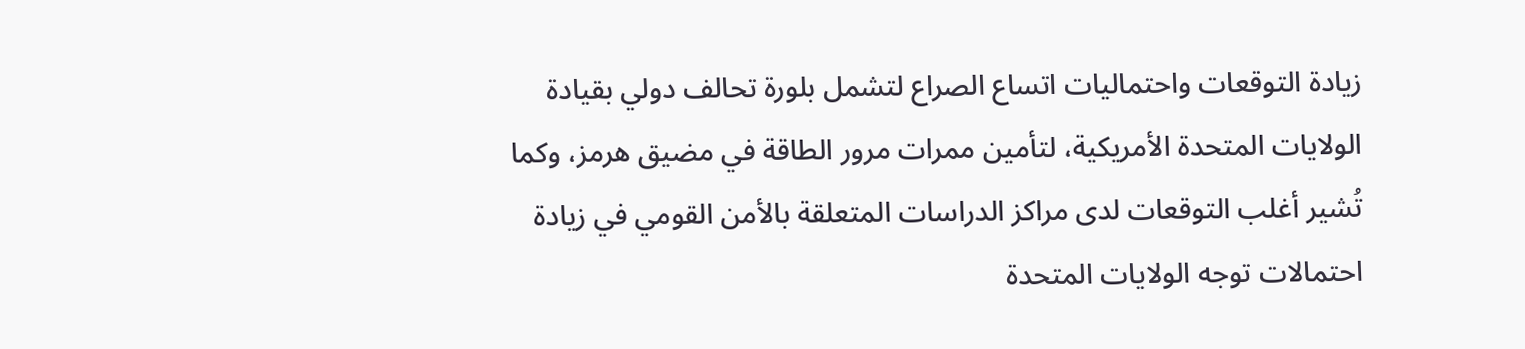زيادة التوقعات واحتماليات اتساع الصراع لتشمل بلورة تحالف دولي بقيادة الولايات المتحدة الأمريكية، لتأمين ممرات مرور الطاقة في مضيق هرمز، وكما تُشير أغلب التوقعات لدى مراكز الدراسات المتعلقة بالأمن القومي في زيادة احتمالات توجه الولايات المتحدة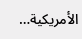الأمريكية…